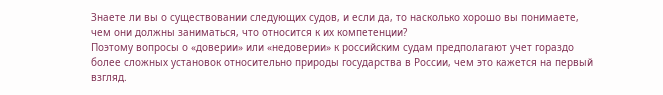Знаете ли вы о существовании следующих судов, и если да, то насколько хорошо вы понимаете, чем они должны заниматься, что относится к их компетенции?
Поэтому вопросы о «доверии» или «недоверии» к российским судам предполагают учет гораздо более сложных установок относительно природы государства в России, чем это кажется на первый взгляд.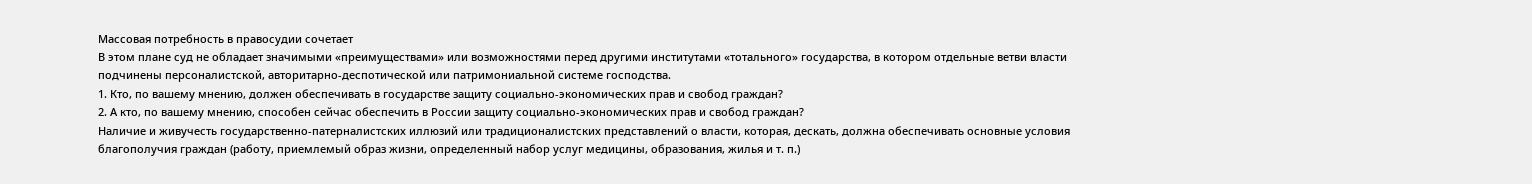Массовая потребность в правосудии сочетает
В этом плане суд не обладает значимыми «преимуществами» или возможностями перед другими институтами «тотального» государства, в котором отдельные ветви власти подчинены персоналистской, авторитарно-деспотической или патримониальной системе господства.
1. Кто, по вашему мнению, должен обеспечивать в государстве защиту социально-экономических прав и свобод граждан?
2. А кто, по вашему мнению, способен сейчас обеспечить в России защиту социально-экономических прав и свобод граждан?
Наличие и живучесть государственно-патерналистских иллюзий или традиционалистских представлений о власти, которая, дескать, должна обеспечивать основные условия благополучия граждан (работу, приемлемый образ жизни, определенный набор услуг медицины, образования, жилья и т. п.)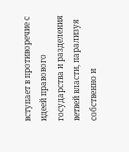вступает в противоречие с идеей правового государства и разделения ветвей власти, парализуя собственно и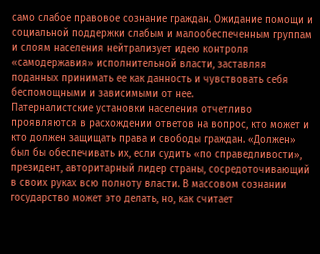само слабое правовое сознание граждан. Ожидание помощи и социальной поддержки слабым и малообеспеченным группам и слоям населения нейтрализует идею контроля «самодержавия» исполнительной власти, заставляя поданных принимать ее как данность и чувствовать себя беспомощными и зависимыми от нее.
Патерналистские установки населения отчетливо проявляются в расхождении ответов на вопрос, кто может и кто должен защищать права и свободы граждан. «Должен» был бы обеспечивать их, если судить «по справедливости», президент, авторитарный лидер страны, сосредоточивающий в своих руках всю полноту власти. В массовом сознании государство может это делать, но, как считает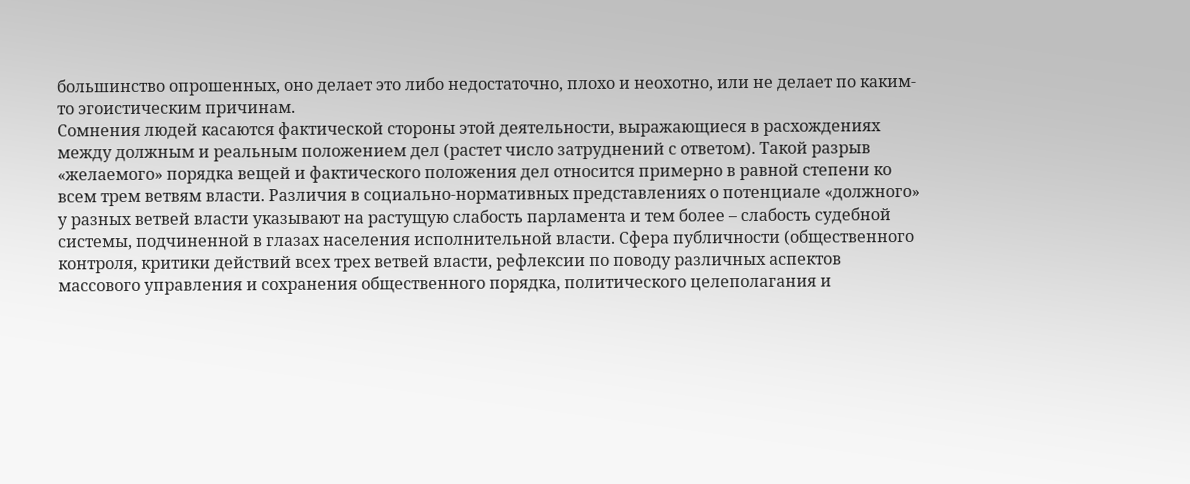большинство опрошенных, оно делает это либо недостаточно, плохо и неохотно, или не делает по каким-то эгоистическим причинам.
Сомнения людей касаются фактической стороны этой деятельности, выражающиеся в расхождениях между должным и реальным положением дел (растет число затруднений с ответом). Такой разрыв «желаемого» порядка вещей и фактического положения дел относится примерно в равной степени ко всем трем ветвям власти. Различия в социально-нормативных представлениях о потенциале «должного» у разных ветвей власти указывают на растущую слабость парламента и тем более – слабость судебной системы, подчиненной в глазах населения исполнительной власти. Сфера публичности (общественного контроля, критики действий всех трех ветвей власти, рефлексии по поводу различных аспектов массового управления и сохранения общественного порядка, политического целеполагания и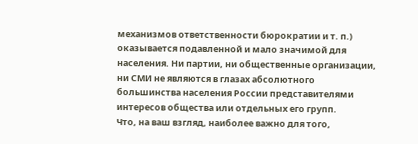механизмов ответственности бюрократии и т. п.) оказывается подавленной и мало значимой для населения. Ни партии, ни общественные организации, ни СМИ не являются в глазах абсолютного большинства населения России представителями интересов общества или отдельных его групп.
Что, на ваш взгляд, наиболее важно для того,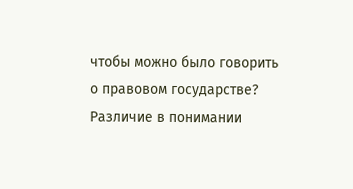чтобы можно было говорить о правовом государстве?
Различие в понимании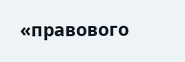«правового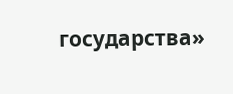государства»